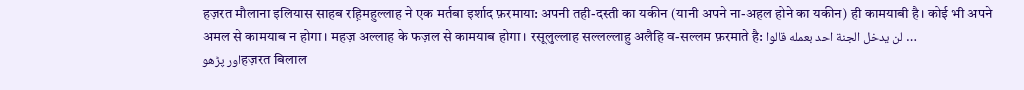हज़रत मौलाना इलियास साहब रह़िमहुल्लाह ने एक मर्तबा इर्शाद फ़रमाया: अपनी तही-दस्ती का यकीन (यानी अपने ना-अहल होने का यकीन) ही कामयाबी है। कोई भी अपने अमल से कामयाब न होगा। महज़ अल्लाह के फज़ल से कामयाब होगा। रसूलुल्लाह सल्लल्लाहु अलैहि व-सल्लम फ़रमाते है: لن يدخل الجنة احد بعمله قالوا …
اور پڑھوहज़रत बिलाल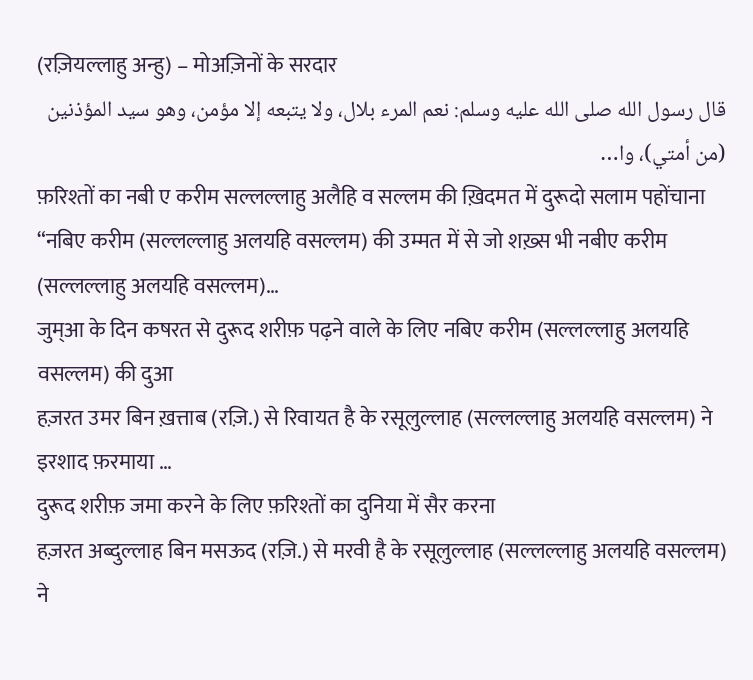(रज़ियल्लाहु अन्हु) – मोअज़िनों के सरदार
قال رسول الله صلى الله عليه وسلم: نعم المرء بلال، ولا يتبعه إلا مؤمن، وهو سيد المؤذنين (من أمتي)، وا…
फ़रिश्तों का नबी ए करीम सल्लल्लाहु अलैहि व सल्लम की ख़िदमत में दुरूदो सलाम पहोंचाना
“नबिए करीम (सल्लल्लाहु अलयहि वसल्लम) की उम्मत में से जो शख़्स भी नबीए करीम (सल्लल्लाहु अलयहि वसल्लम)…
जुम्आ के दिन कषरत से दुरूद शरीफ़ पढ़ने वाले के लिए नबिए करीम (सल्लल्लाहु अलयहि वसल्लम) की दुआ
हज़रत उमर बिन ख़त्ताब (रज़ि.) से रिवायत है के रसूलुल्लाह (सल्लल्लाहु अलयहि वसल्लम) ने इरशाद फ़रमाया …
दुरूद शरीफ़ जमा करने के लिए फ़रिश्तों का दुनिया में सैर करना
हज़रत अब्दुल्लाह बिन मसऊद (रज़ि.) से मरवी है के रसूलुल्लाह (सल्लल्लाहु अलयहि वसल्लम) ने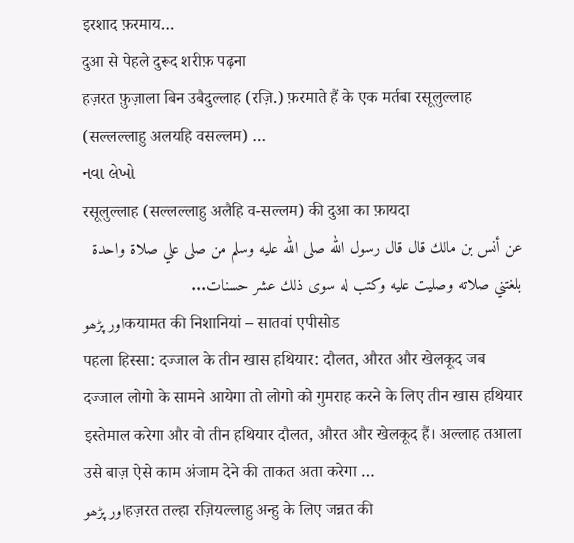इरशाद फ़रमाय…
दुआ से पेहले दुरूद शरीफ़ पढ़ना
हज़रत फ़ुज़ाला बिन उबैदुल्लाह (रज़ि.) फ़रमाते हैं के एक मर्तबा रसूलुल्लाह (सल्लल्लाहु अलयहि वसल्लम) …
નવા લેખો
रसूलुल्लाह (सल्लल्लाहु अलैहि व-सल्लम) की दुआ का फ़ायदा
عن أنس بن مالك قال قال رسول الله صلى الله عليه وسلم من صلى علي صلاة واحدة بلغتني صلاته وصليت عليه وكتب له سوى ذلك عشر حسنات...
اور پڑھوकयामत की निशानियां – सातवां एपीसोड
पहला हिस्सा: दज्जाल के तीन खास हथियार: दौलत, औरत और खेलकूद जब दज्जाल लोगो के सामने आयेगा तो लोगो को गुमराह करने के लिए तीन खास हथियार इस्तेमाल करेगा और वो तीन हथियार दौलत, औरत और खेलकूद हैं। अल्लाह तआला उसे बाज़ ऐसे काम अंजाम देने की ताकत अता करेगा …
اور پڑھوहज़रत तल्हा रज़ियल्लाहु अन्हु के लिए जन्नत की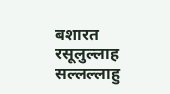बशारत
रसूलुल्लाह सल्लल्लाहु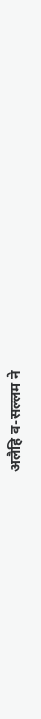अलैहि व-सल्लम ने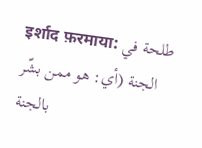इर्शाद फ़रमाया: طلحة في الجنة (أي: هو ممن بشّر بالجنة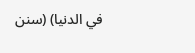في الدنيا) (سنن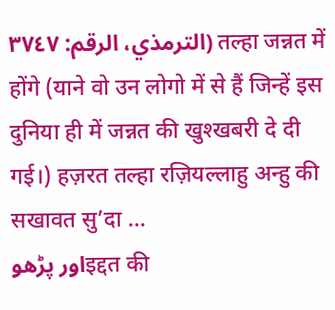الترمذي، الرقم: ٣٧٤٧) तल्हा जन्नत में होंगे (याने वो उन लोगो में से हैं जिन्हें इस दुनिया ही में जन्नत की खुश्खबरी दे दी गई।) हज़रत तल्हा रज़ियल्लाहु अन्हु की सखावत सु’दा …
اور پڑھوइद्दत की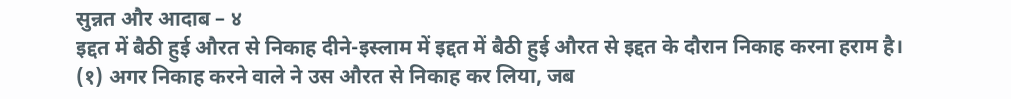सुन्नत और आदाब – ४
इद्दत में बैठी हुई औरत से निकाह दीने-इस्लाम में इद्दत में बैठी हुई औरत से इद्दत के दौरान निकाह करना हराम है। (१) अगर निकाह करने वाले ने उस औरत से निकाह कर लिया, जब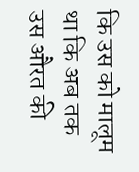कि उस को मालूम था कि अब तक उस औरत की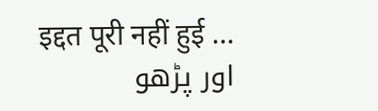इद्दत पूरी नहीं हुई …
اور پڑھو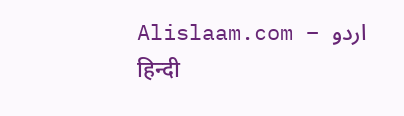Alislaam.com – اردو हिन्दी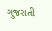ગુજરાતી